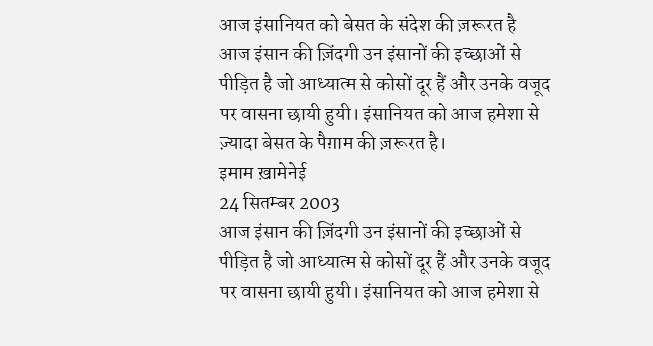आज इंसानियत को बेसत के संदेश की ज़रूरत है
आज इंसान की ज़िंदगी उन इंसानों की इच्छाओं से पीड़ित है जो आध्यात्म से कोसों दूर हैं और उनके वजूद पर वासना छायी हुयी। इंसानियत को आज हमेशा से ज़्यादा बेसत के पैग़ाम की ज़रूरत है।
इमाम ख़ामेनेई
24 सितम्बर 2003
आज इंसान की ज़िंदगी उन इंसानों की इच्छाओं से पीड़ित है जो आध्यात्म से कोसों दूर हैं और उनके वजूद पर वासना छायी हुयी। इंसानियत को आज हमेशा से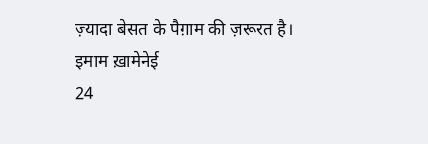ज़्यादा बेसत के पैग़ाम की ज़रूरत है।
इमाम ख़ामेनेई
24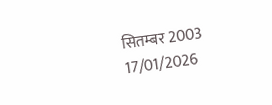सितम्बर 2003
17/01/2026